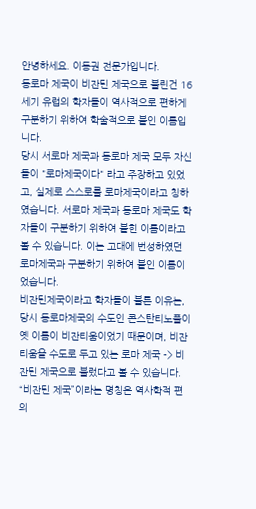안녕하세요. 이동권 전문가입니다.
동로마 제국이 비잔틴 제국으로 불린건 16세기 유럽의 학자들이 역사적으로 편하게 구분하기 위하여 학술적으로 붙인 이름입니다.
당시 서로마 제국과 동로마 제국 모두 자신들이 "로마제국이다" 라고 주장하고 있었고, 실제로 스스로를 로마제국이라고 칭하였습니다. 서로마 제국과 동로마 제국도 학자들이 구분하기 위하여 붙힌 이름이라고 볼 수 있습니다. 이는 고대에 번성하였던 로마제국과 구분하기 위하여 붙인 이름이었습니다.
비잔틴제국이라고 학자들이 불른 이유는, 당시 동로마제국의 수도인 콘스탄티노플이 옛 이름이 비잔티움이었기 때문이며, 비잔티움을 수도로 두고 있는 로마 제국 -> 비잔틴 제국으로 불렀다고 볼 수 있습니다.
“비잔틴 제국”이라는 명칭은 역사학적 편의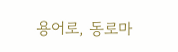용어로, 동로마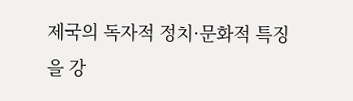제국의 독자적 정치·문화적 특징을 강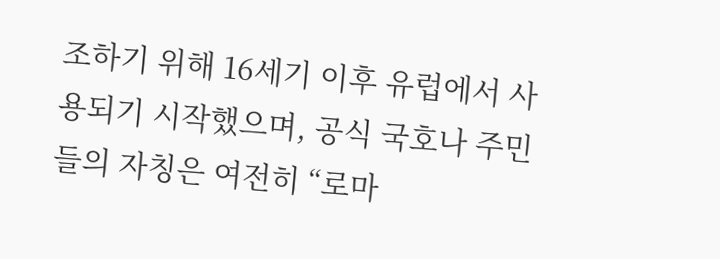조하기 위해 16세기 이후 유럽에서 사용되기 시작했으며, 공식 국호나 주민들의 자칭은 여전히 “로마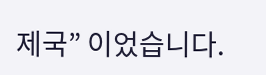제국” 이었습니다.